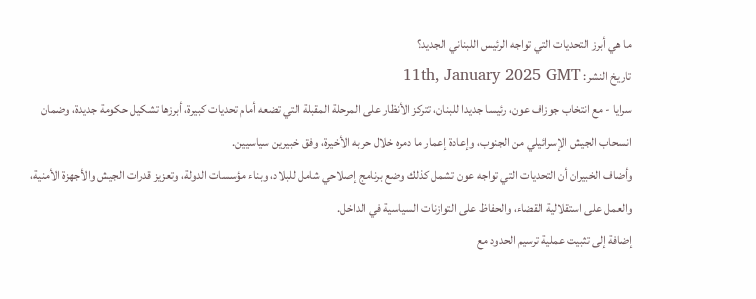ما هي أبرز التحديات التي تواجه الرئيس اللبناني الجديد؟
تاريخ النشر: 11th, January 2025 GMT
سرايا - مع انتخاب جوزاف عون، رئيسا جديدا للبنان، تتركز الأنظار على المرحلة المقبلة التي تضعه أمام تحديات كبيرة، أبرزها تشكيل حكومة جديدة، وضمان انسحاب الجيش الإسرائيلي من الجنوب، وإعادة إعمار ما دمره خلال حربه الأخيرة، وفق خبيرين سياسيين.
وأضاف الخبيران أن التحديات التي تواجه عون تشمل كذلك وضع برنامج إصلاحي شامل للبلاد، وبناء مؤسسات الدولة، وتعزيز قدرات الجيش والأجهزة الأمنية، والعمل على استقلالية القضاء، والحفاظ على التوازنات السياسية في الداخل.
إضافة إلى تثبيت عملية ترسيم الحدود مع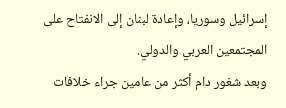إسرائيل وسوريا، وإعادة لبنان إلى الانفتاح على المجتمعين العربي والدولي.
وبعد شغور دام أكثر من عامين جراء خلافات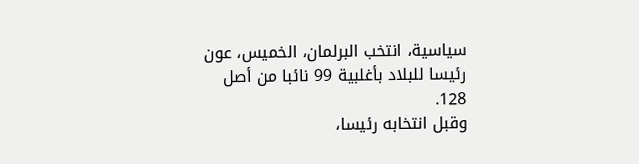سياسية، انتخب البرلمان، الخميس، عون رئيسا للبلاد بأغلبية 99 نائبا من أصل 128.
وقبل انتخابه رئيسا،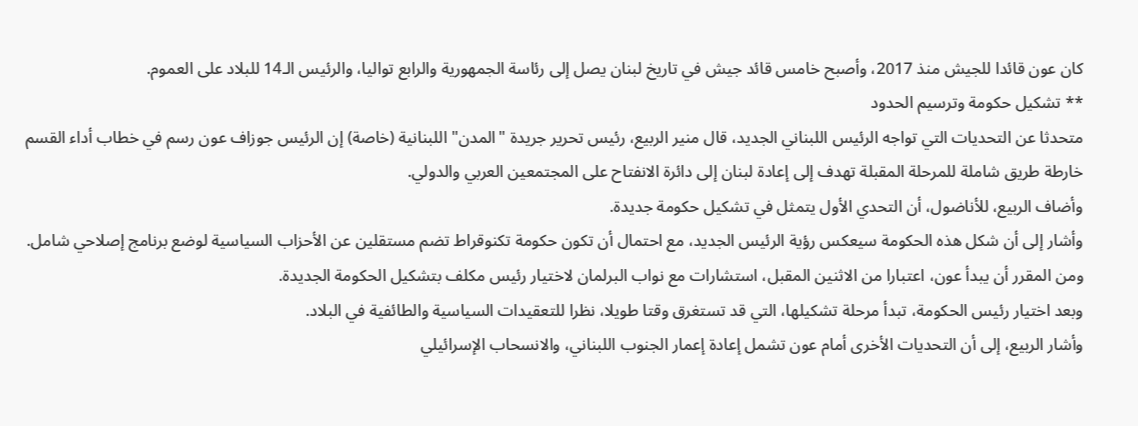كان عون قائدا للجيش منذ 2017، وأصبح خامس قائد جيش في تاريخ لبنان يصل إلى رئاسة الجمهورية والرابع تواليا، والرئيس الـ14 للبلاد على العموم.
** تشكيل حكومة وترسيم الحدود
متحدثا عن التحديات التي تواجه الرئيس اللبناني الجديد، قال منير الربيع، رئيس تحرير جريدة "المدن" اللبنانية (خاصة) إن الرئيس جوزاف عون رسم في خطاب أداء القسم خارطة طريق شاملة للمرحلة المقبلة تهدف إلى إعادة لبنان إلى دائرة الانفتاح على المجتمعين العربي والدولي.
وأضاف الربيع، للأناضول، أن التحدي الأول يتمثل في تشكيل حكومة جديدة.
وأشار إلى أن شكل هذه الحكومة سيعكس رؤية الرئيس الجديد، مع احتمال أن تكون حكومة تكنوقراط تضم مستقلين عن الأحزاب السياسية لوضع برنامج إصلاحي شامل.
ومن المقرر أن يبدأ عون، اعتبارا من الاثنين المقبل، استشارات مع نواب البرلمان لاختيار رئيس مكلف بتشكيل الحكومة الجديدة.
وبعد اختيار رئيس الحكومة، تبدأ مرحلة تشكيلها، التي قد تستغرق وقتا طويلا، نظرا للتعقيدات السياسية والطائفية في البلاد.
وأشار الربيع، إلى أن التحديات الأخرى أمام عون تشمل إعادة إعمار الجنوب اللبناني، والانسحاب الإسرائيلي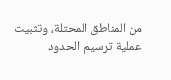من المناطق المحتلة، وتثبيت عملية ترسيم الحدود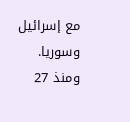مع إسرائيل وسوريا.
ومنذ 27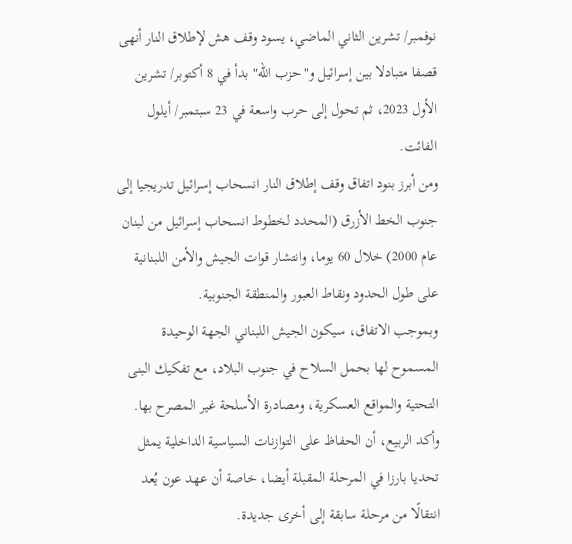نوفمبر/ تشرين الثاني الماضي، يسود وقف هش لإطلاق النار أنهى قصفا متبادلا بين إسرائيل و"حزب الله" بدأ في 8 أكتوبر/ تشرين الأول 2023، ثم تحول إلى حرب واسعة في 23 سبتمبر/ أيلول الفائت.
ومن أبرز بنود اتفاق وقف إطلاق النار انسحاب إسرائيل تدريجيا إلى جنوب الخط الأزرق (المحدد لخطوط انسحاب إسرائيل من لبنان عام 2000) خلال 60 يوما، وانتشار قوات الجيش والأمن اللبنانية على طول الحدود ونقاط العبور والمنطقة الجنوبية.
وبموجب الاتفاق، سيكون الجيش اللبناني الجهة الوحيدة المسموح لها بحمل السلاح في جنوب البلاد، مع تفكيك البنى التحتية والمواقع العسكرية، ومصادرة الأسلحة غير المصرح بها.
وأكد الربيع، أن الحفاظ على التوازنات السياسية الداخلية يمثل تحديا بارزا في المرحلة المقبلة أيضا، خاصة أن عهد عون يُعد انتقالًا من مرحلة سابقة إلى أخرى جديدة.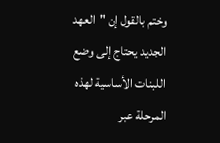وختم بالقول إن "العهد الجديد يحتاج إلى وضع اللبنات الأساسية لهذه المرحلة عبر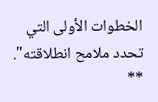الخطوات الأولى التي تحدد ملامح انطلاقته".
**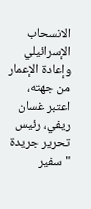الانسحاب الإسرائيلي وإعادة الإعمار
من جهته، اعتبر غسان ريفي، رئيس تحرير جريدة "سفير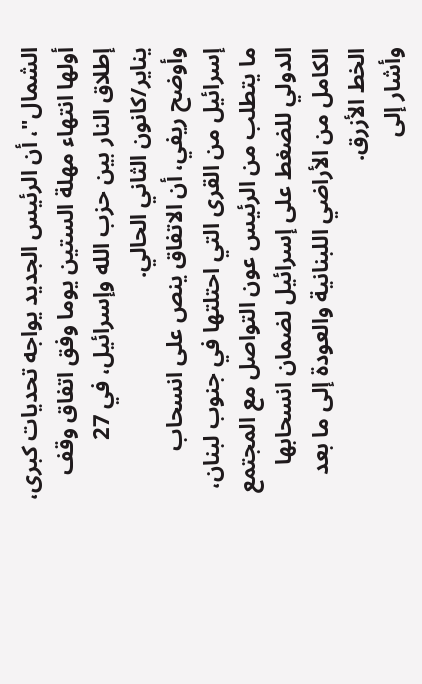الشمال"، أن الرئيس الجديد يواجه تحديات كبرى، أولها انتهاء مهلة الستين يوما وفق اتفاق وقف إطلاق النار بين حزب الله وإسرائيل، في 27 يناير/كانون الثاني الحالي.
وأوضح ريفي، أن الاتفاق ينص على انسحاب إسرائيل من القرى التي احتلتها في جنوب لبنان، ما يتطلب من الرئيس عون التواصل مع المجتمع الدولي للضغط على إسرائيل لضمان انسحابها الكامل من الأراضي اللبنانية والعودة إلى ما بعد الخط الأزرق.
وأشار إلى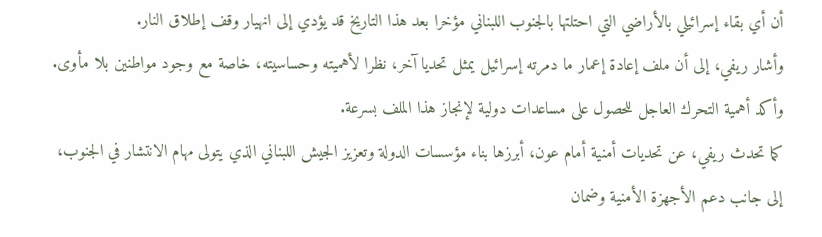أن أي بقاء إسرائيلي بالأراضي التي احتلتها بالجنوب اللبناني مؤخرا بعد هذا التاريخ قد يؤدي إلى انهيار وقف إطلاق النار.
وأشار ريفي، إلى أن ملف إعادة إعمار ما دمرته إسرائيل يمثل تحديا آخر، نظرا لأهميته وحساسيته، خاصة مع وجود مواطنين بلا مأوى.
وأكد أهمية التحرك العاجل للحصول على مساعدات دولية لإنجاز هذا الملف بسرعة.
كما تحدث ريفي، عن تحديات أمنية أمام عون، أبرزها بناء مؤسسات الدولة وتعزيز الجيش اللبناني الذي يتولى مهام الانتشار في الجنوب، إلى جانب دعم الأجهزة الأمنية وضمان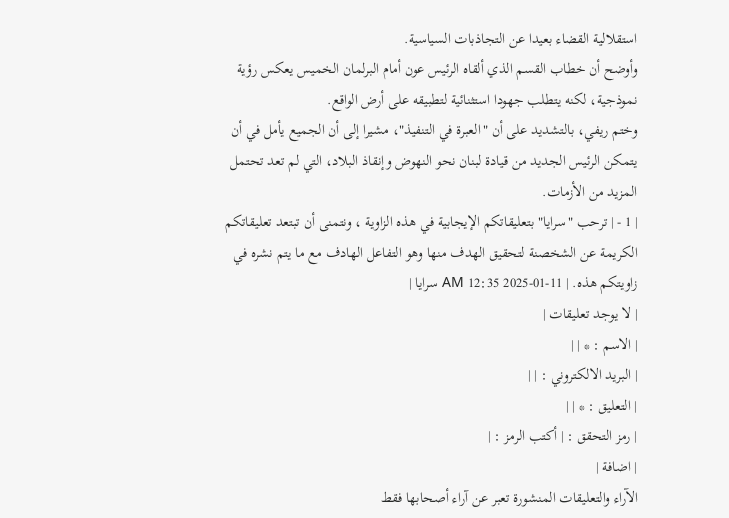استقلالية القضاء بعيدا عن التجاذبات السياسية.
وأوضح أن خطاب القسم الذي ألقاه الرئيس عون أمام البرلمان الخميس يعكس رؤية نموذجية، لكنه يتطلب جهودا استثنائية لتطبيقه على أرض الواقع.
وختم ريفي، بالتشديد على أن "العبرة في التنفيذ"، مشيرا إلى أن الجميع يأمل في أن يتمكن الرئيس الجديد من قيادة لبنان نحو النهوض وإنقاذ البلاد، التي لم تعد تحتمل المزيد من الأزمات.
| 1 - | ترحب "سرايا" بتعليقاتكم الإيجابية في هذه الزاوية ، ونتمنى أن تبتعد تعليقاتكم الكريمة عن الشخصنة لتحقيق الهدف منها وهو التفاعل الهادف مع ما يتم نشره في زاويتكم هذه. | 11-01-2025 12:35 AM سرايا |
| لا يوجد تعليقات |
| الاسم : * | |
| البريد الالكتروني : | |
| التعليق : * | |
| رمز التحقق : | أكتب الرمز : |
| اضافة |
الآراء والتعليقات المنشورة تعبر عن آراء أصحابها فقط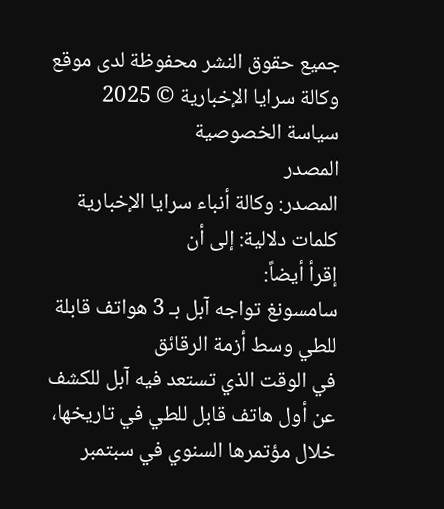جميع حقوق النشر محفوظة لدى موقع وكالة سرايا الإخبارية © 2025
سياسة الخصوصية
المصدر
المصدر: وكالة أنباء سرايا الإخبارية
كلمات دلالية: إلى أن
إقرأ أيضاً:
سامسونغ تواجه آبل بـ 3 هواتف قابلة للطي وسط أزمة الرقائق
في الوقت الذي تستعد فيه آبل للكشف عن أول هاتف قابل للطي في تاريخها، خلال مؤتمرها السنوي في سبتمبر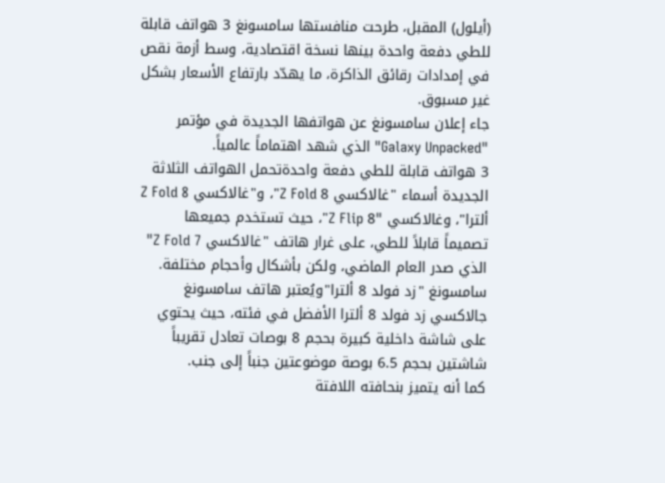(أيلول) المقبل، طرحت منافستها سامسونغ 3 هواتف قابلة للطي دفعة واحدة بينها نسخة اقتصادية، وسط أزمة نقص في إمدادات رقائق الذاكرة، ما يهدّد بارتفاع الأسعار بشكل غير مسبوق.
جاء إعلان سامسونغ عن هواتفها الجديدة في مؤتمر "Galaxy Unpacked" الذي شهد اهتماماً عالمياً.
3 هواتف قابلة للطي دفعة واحدةتحمل الهواتف الثلاثة الجديدة أسماء "غالاكسي Z Fold 8"، و"غالاكسي Z Fold 8 ألترا"، وغالاكسي "Z Flip 8"، حيث تستخدم جميعها تصميماً قابلاً للطي، على غرار هاتف "غالاكسي Z Fold 7" الذي صدر العام الماضي، ولكن بأشكال وأحجام مختلفة.
سامسونغ "زد فولد 8 ألترا"ويُعتبر هاتف سامسونغ جالاكسي زد فولد 8 ألترا الأفضل في فئته، حيث يحتوي على شاشة داخلية كبيرة بحجم 8 بوصات تعادل تقريباً شاشتين بحجم 6.5 بوصة موضوعتين جنباً إلى جنب.
كما أنه يتميز بنحافته اللافتة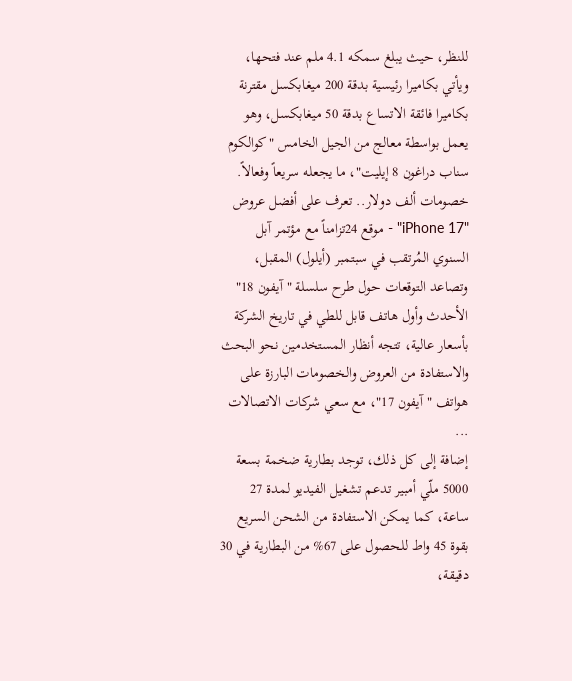للنظر، حيث يبلغ سمكه 4.1 ملم عند فتحها، ويأتي بكاميرا رئيسية بدقة 200 ميغابكسل مقترنة بكاميرا فائقة الاتساع بدقة 50 ميغابكسل، وهو يعمل بواسطة معالج من الجيل الخامس "كوالكوم سناب دراغون 8 إيليت"، ما يجعله سريعاً وفعالاً.
خصومات ألف دولار.. تعرف على أفضل عروض "iPhone 17" - موقع 24تزامناً مع مؤتمر آبل السنوي المُرتقب في سبتمبر (أيلول) المقبل، وتصاعد التوقعات حول طرح سلسلة "آيفون 18" الأحدث وأول هاتف قابل للطي في تاريخ الشركة بأسعار عالية، تتجه أنظار المستخدمين نحو البحث والاستفادة من العروض والخصومات البارزة على هواتف "آيفون 17"، مع سعي شركات الاتصالات ...
إضافة إلى كل ذلك، توجد بطارية ضخمة بسعة 5000 ملّي أمبير تدعم تشغيل الفيديو لمدة 27 ساعة، كما يمكن الاستفادة من الشحن السريع بقوة 45 واط للحصول على 67% من البطارية في 30 دقيقة،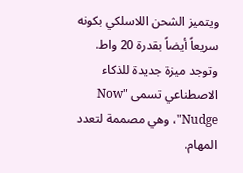ويتميز الشحن اللاسلكي بكونه سريعاً أيضاً بقدرة 20 واط.
وتوجد ميزة جديدة للذكاء الاصطناعي تسمى "Now Nudge"، وهي مصممة لتعدد المهام.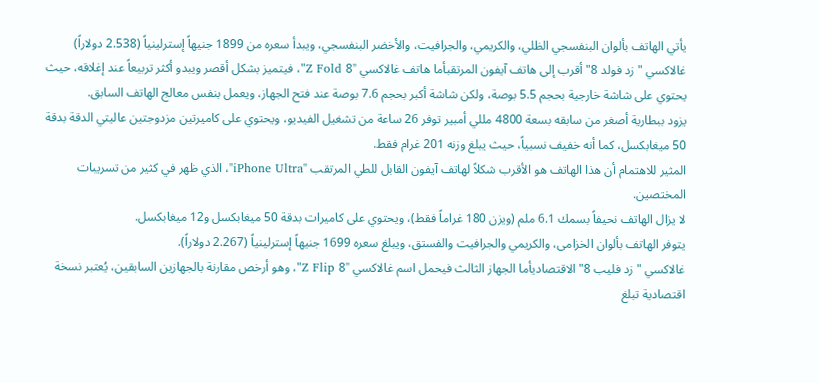يأتي الهاتف بألوان البنفسجي الظلي، والكريمي، والجرافيت، والأخضر البنفسجي، ويبدأ سعره من 1899 جنيهاً إسترلينياً (2.538 دولاراً)
غالاكسي "زد فولد 8" أقرب إلى هاتف آيفون المرتقبأما هاتف غالاكسي "Z Fold 8"، فيتميز بشكل أقصر ويبدو أكثر تربيعاً عند إغلاقه، حيث يحتوي على شاشة خارجية بحجم 5.5 بوصة، ولكن شاشة أكبر بحجم 7.6 بوصة عند فتح الجهاز، ويعمل بنفس معالج الهاتف السابق.
يزود ببطارية أصغر من سابقه بسعة 4800 مللي أمبير توفر 26 ساعة من تشغيل الفيديو، ويحتوي على كاميرتين مزدوجتين عاليتي الدقة بدقة 50 ميغابكسل، كما أنه خفيف نسبياً، حيث يبلغ وزنه 201 غرام فقط.
المثير للاهتمام أن هذا الهاتف هو الأقرب شكلاً لهاتف آيفون القابل للطي المرتقب "iPhone Ultra"، الذي ظهر في كثير من تسريبات المختصين.
لا يزال الهاتف نحيفاً بسمك 6.1 ملم (ويزن 180 غراماً فقط)، ويحتوي على كاميرات بدقة 50 ميغابكسل و12 ميغابكسل.
يتوفر الهاتف بألوان الخزامى، والكريمي والجرافيت والفستق، ويبلغ سعره 1699 جنيهاً إسترلينياً (2.267 دولاراً).
غالاكسي "زد فليب 8" الاقتصاديأما الجهاز الثالث فيحمل اسم غالاكسي "Z Flip 8"، وهو أرخص مقارنة بالجهازين السابقين، يُعتبر نسخة اقتصادية تبلغ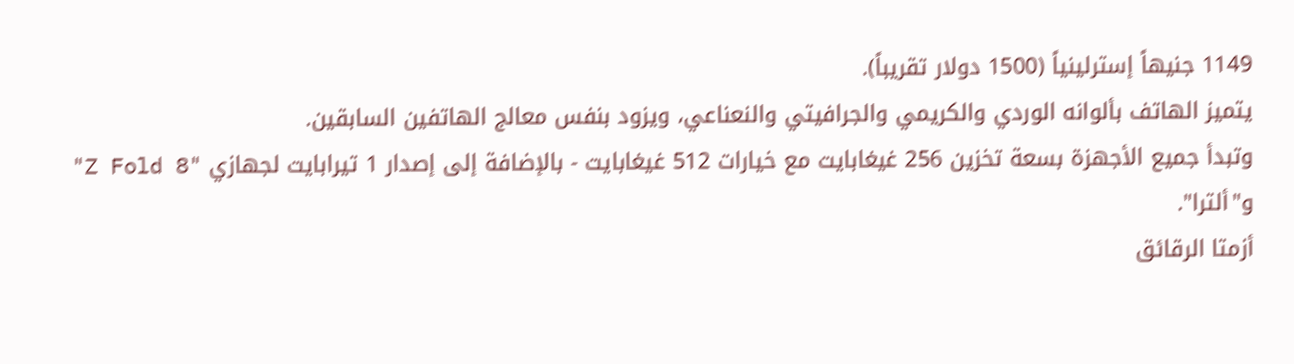1149 جنيهاً إسترلينياً (1500 دولار تقريباً).
يتميز الهاتف بألوانه الوردي والكريمي والجرافيتي والنعناعي، ويزود بنفس معالج الهاتفين السابقين.
وتبدأ جميع الأجهزة بسعة تخزين 256 غيغابايت مع خيارات 512 غيغابايت - بالإضافة إلى إصدار 1 تيرابايت لجهازي "Z Fold 8" و"ألترا".
أزمتا الرقائق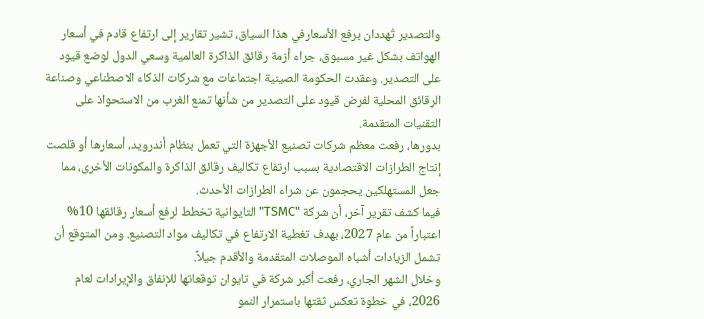والتصدير تُهددان برفع الأسعارفي هذا السياق، تشير تقارير إلى ارتفاع قادم في أسعار الهواتف بشكل غير مسبوق، جراء أزمة رقائق الذاكرة العالمية وسعي الدول لوضع قيود على التصدير. وعقدت الحكومة الصينية اجتماعات مع شركات الذكاء الاصطناعي وصناعة الرقائق المحلية لفرض قيود على التصدير من شأنها تمنع الغرب من الاستحواذ على التقنيات المتقدمة.
بدورها، رفعت معظم شركات تصنيع الأجهزة التي تعمل بنظام أندرويد، أسعارها أو قلصت إنتاج الطرازات الاقتصادية بسبب ارتفاع تكاليف رقائق الذاكرة والمكونات الأخرى، مما جعل المستهلكين يحجمون عن شراء الطرازات الأحدث.
فيما كشف تقرير آخر، أن شركة "TSMC" التايوانية تخطط لرفع أسعار رقائقها 10% اعتباراً من عام 2027، بهدف تغطية الارتفاع في تكاليف مواد التصنيع. ومن المتوقع أن تشمل الزيادات أشباه الموصلات المتقدمة والأقدم جيلاً.
وخلال الشهر الجاري، رفعت أكبر شركة في تايوان توقعاتها للإنفاق والإيرادات لعام 2026، في خطوة تعكس ثقتها باستمرار النمو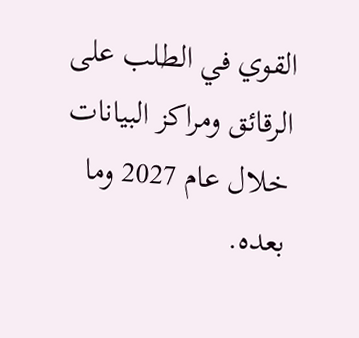القوي في الطلب على الرقائق ومراكز البيانات خلال عام 2027 وما بعده.